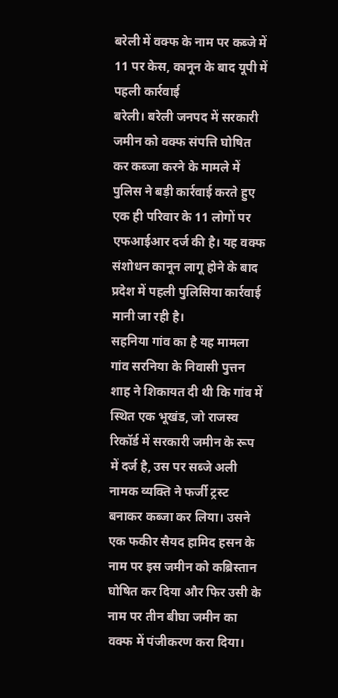बरेली में वक्फ के नाम पर कब्जे में 11 पर केस, कानून के बाद यूपी में पहली कार्रवाई
बरेली। बरेली जनपद में सरकारी जमीन को वक्फ संपत्ति घोषित कर कब्जा करने के मामले में पुलिस ने बड़ी कार्रवाई करते हुए एक ही परिवार के 11 लोगों पर एफआईआर दर्ज की है। यह वक्फ संशोधन कानून लागू होने के बाद प्रदेश में पहली पुलिसिया कार्रवाई मानी जा रही है।
सहनिया गांव का है यह मामला
गांव सरनिया के निवासी पुत्तन शाह ने शिकायत दी थी कि गांव में स्थित एक भूखंड, जो राजस्व रिकॉर्ड में सरकारी जमीन के रूप में दर्ज है, उस पर सब्जे अली नामक व्यक्ति ने फर्जी ट्रस्ट बनाकर कब्जा कर लिया। उसने एक फकीर सैयद हामिद हसन के नाम पर इस जमीन को कब्रिस्तान घोषित कर दिया और फिर उसी के नाम पर तीन बीघा जमीन का वक्फ में पंजीकरण करा दिया।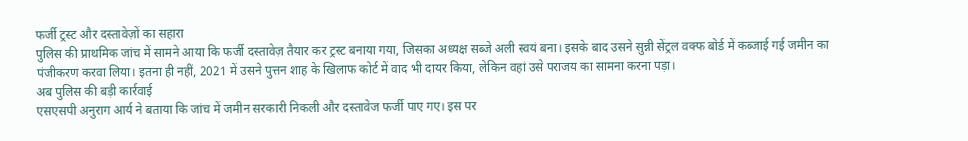फर्जी ट्रस्ट और दस्तावेज़ों का सहारा
पुलिस की प्राथमिक जांच में सामने आया कि फर्जी दस्तावेज़ तैयार कर ट्रस्ट बनाया गया, जिसका अध्यक्ष सब्जे अली स्वयं बना। इसके बाद उसने सुन्नी सेंट्रल वक्फ बोर्ड में कब्जाई गई जमीन का पंजीकरण करवा लिया। इतना ही नहीं, 2021 में उसने पुत्तन शाह के खिलाफ कोर्ट में वाद भी दायर किया, लेकिन वहां उसे पराजय का सामना करना पड़ा।
अब पुलिस की बड़ी कार्रवाई
एसएसपी अनुराग आर्य ने बताया कि जांच में जमीन सरकारी निकली और दस्तावेज फर्जी पाए गए। इस पर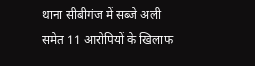थाना सीबीगंज में सब्जे अली समेत 11 आरोपियों के खिलाफ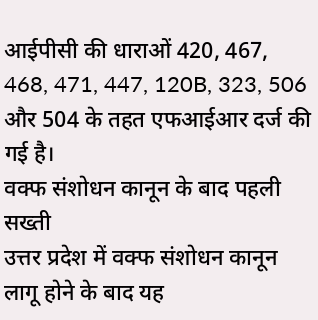आईपीसी की धाराओं 420, 467, 468, 471, 447, 120B, 323, 506 और 504 के तहत एफआईआर दर्ज की गई है।
वक्फ संशोधन कानून के बाद पहली सख्ती
उत्तर प्रदेश में वक्फ संशोधन कानून लागू होने के बाद यह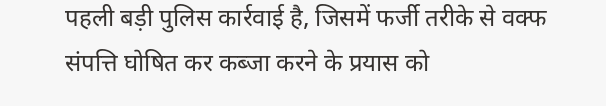पहली बड़ी पुलिस कार्रवाई है, जिसमें फर्जी तरीके से वक्फ संपत्ति घोषित कर कब्जा करने के प्रयास को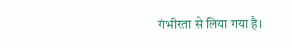गंभीरता से लिया गया है।